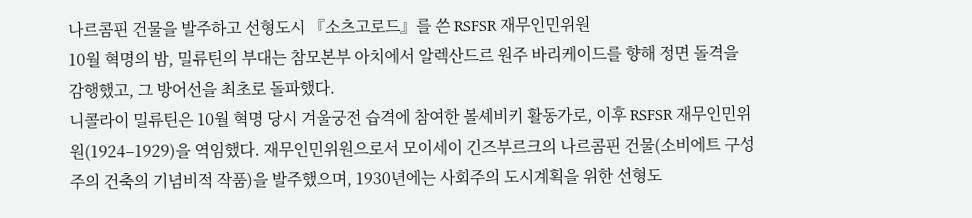나르콤핀 건물을 발주하고 선형도시 『소츠고로드』를 쓴 RSFSR 재무인민위원
10월 혁명의 밤, 밀류틴의 부대는 참모본부 아치에서 알렉산드르 원주 바리케이드를 향해 정면 돌격을 감행했고, 그 방어선을 최초로 돌파했다.
니콜라이 밀류틴은 10월 혁명 당시 겨울궁전 습격에 참여한 볼셰비키 활동가로, 이후 RSFSR 재무인민위원(1924–1929)을 역임했다. 재무인민위원으로서 모이세이 긴즈부르크의 나르콤핀 건물(소비에트 구성주의 건축의 기념비적 작품)을 발주했으며, 1930년에는 사회주의 도시계획을 위한 선형도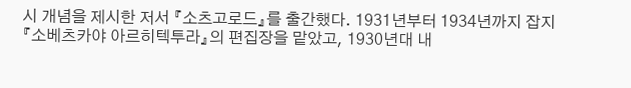시 개념을 제시한 저서 『소츠고로드』를 출간했다. 1931년부터 1934년까지 잡지 『소베츠카야 아르히텍투라』의 편집장을 맡았고, 1930년대 내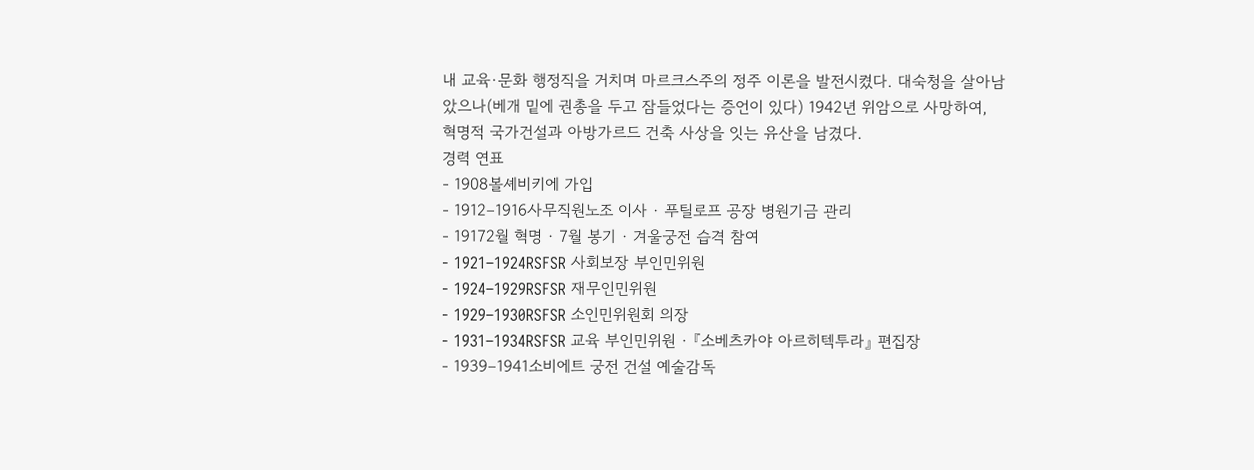내 교육·문화 행정직을 거치며 마르크스주의 정주 이론을 발전시켰다. 대숙청을 살아남았으나(베개 밑에 권총을 두고 잠들었다는 증언이 있다) 1942년 위암으로 사망하여, 혁명적 국가건설과 아방가르드 건축 사상을 잇는 유산을 남겼다.
경력 연표
- 1908볼셰비키에 가입
- 1912–1916사무직원노조 이사 · 푸틸로프 공장 병원기금 관리
- 19172월 혁명 · 7월 봉기 · 겨울궁전 습격 참여
- 1921–1924RSFSR 사회보장 부인민위원
- 1924–1929RSFSR 재무인민위원
- 1929–1930RSFSR 소인민위원회 의장
- 1931–1934RSFSR 교육 부인민위원 · 『소베츠카야 아르히텍투라』 편집장
- 1939–1941소비에트 궁전 건설 예술감독